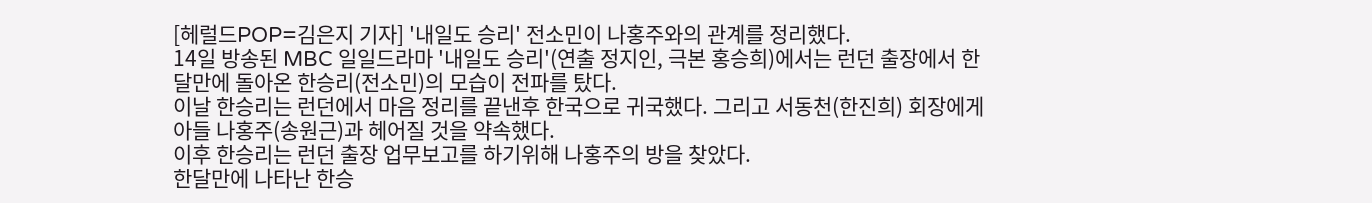[헤럴드POP=김은지 기자] '내일도 승리' 전소민이 나홍주와의 관계를 정리했다.
14일 방송된 MBC 일일드라마 '내일도 승리'(연출 정지인, 극본 홍승희)에서는 런던 출장에서 한달만에 돌아온 한승리(전소민)의 모습이 전파를 탔다.
이날 한승리는 런던에서 마음 정리를 끝낸후 한국으로 귀국했다. 그리고 서동천(한진희) 회장에게 아들 나홍주(송원근)과 헤어질 것을 약속했다.
이후 한승리는 런던 출장 업무보고를 하기위해 나홍주의 방을 찾았다.
한달만에 나타난 한승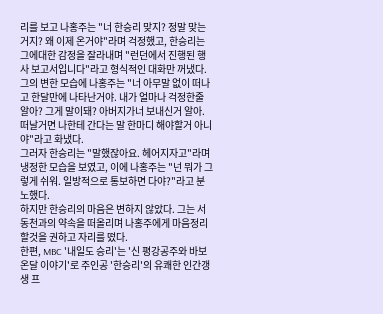리를 보고 나홍주는 "너 한승리 맞지? 정말 맞는거지? 왜 이제 온거야"라며 걱정했고, 한승리는 그에대한 감정을 잘라내며 "런던에서 진행된 행사 보고서입니다"라고 형식적인 대화만 꺼냈다.
그의 변한 모습에 나홍주는 "너 아무말 없이 떠나고 한달만에 나타난거야. 내가 얼마나 걱정한줄 알아? 그게 말이돼? 아버지가너 보내신거 알아. 떠날거면 나한테 간다는 말 한마디 해야할거 아니야"라고 화냈다.
그러자 한승리는 "말했잖아요. 헤어지자고"라며 냉정한 모습을 보였고, 이에 나홍주는 "넌 뭐가 그렇게 쉬워. 일방적으로 통보하면 다야?"라고 분노했다.
하지만 한승리의 마음은 변하지 않았다. 그는 서동천과의 약속을 떠올리며 나홍주에게 마음정리 할것을 권하고 자리를 떴다.
한편, MBC '내일도 승리'는 '신 평강공주와 바보온달 이야기'로 주인공 '한승리'의 유쾌한 인간갱생 프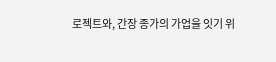로젝트와, 간장 종가의 가업을 잇기 위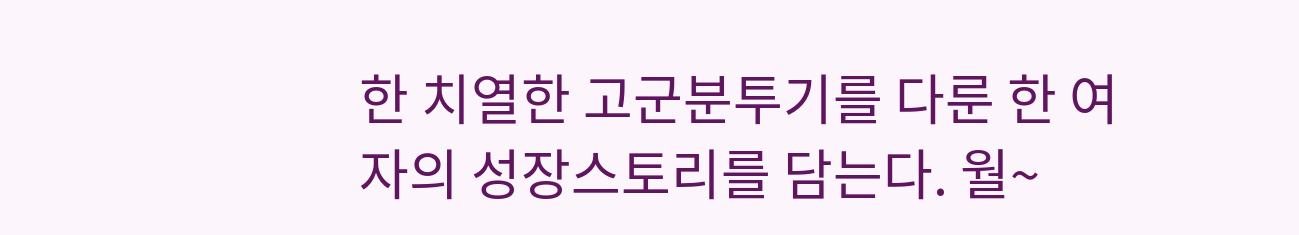한 치열한 고군분투기를 다룬 한 여자의 성장스토리를 담는다. 월~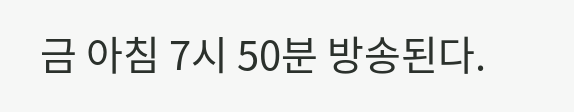금 아침 7시 50분 방송된다.